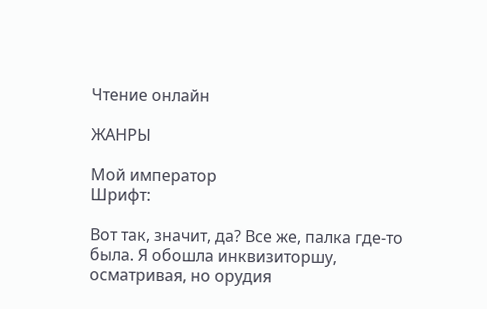Чтение онлайн

ЖАНРЫ

Мой император
Шрифт:

Вот так, значит, да? Все же, палка где-то была. Я обошла инквизиторшу, осматривая, но орудия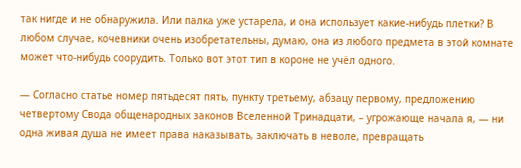так нигде и не обнаружила. Или палка уже устарела, и она использует какие-нибудь плетки? В любом случае, кочевники очень изобретательны, думаю, она из любого предмета в этой комнате может что-нибудь соорудить. Только вот этот тип в короне не учёл одного.

— Согласно статье номер пятьдесят пять, пункту третьему, абзацу первому, предложению четвертому Свода общенародных законов Вселенной Тринадцати, – угрожающе начала я, — ни одна живая душа не имеет права наказывать, заключать в неволе, превращать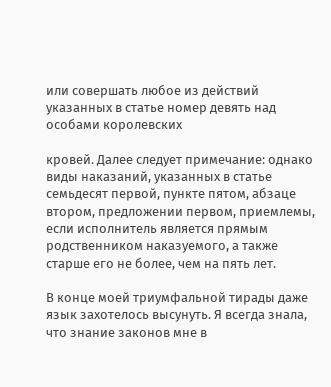или совершать любое из действий указанных в статье номер девять над особами королевских

кровей. Далее следует примечание: однако виды наказаний, указанных в статье семьдесят первой, пункте пятом, абзаце втором, предложении первом, приемлемы, если исполнитель является прямым родственником наказуемого, а также старше его не более, чем на пять лет.

В конце моей триумфальной тирады даже язык захотелось высунуть. Я всегда знала, что знание законов мне в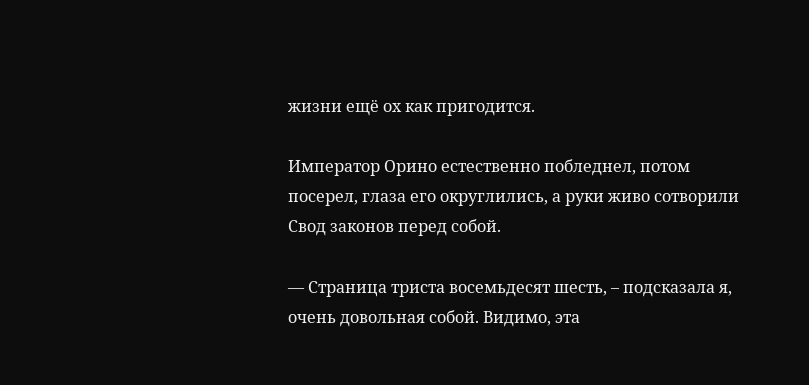жизни ещё ох как пригодится.

Император Орино естественно побледнел, потом посерел, глаза его округлились, а руки живо сотворили Свод законов перед собой.

— Страница триста восемьдесят шесть, – подсказала я, очень довольная собой. Видимо, эта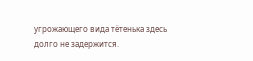угрожающего вида тётенька здесь долго не задержится.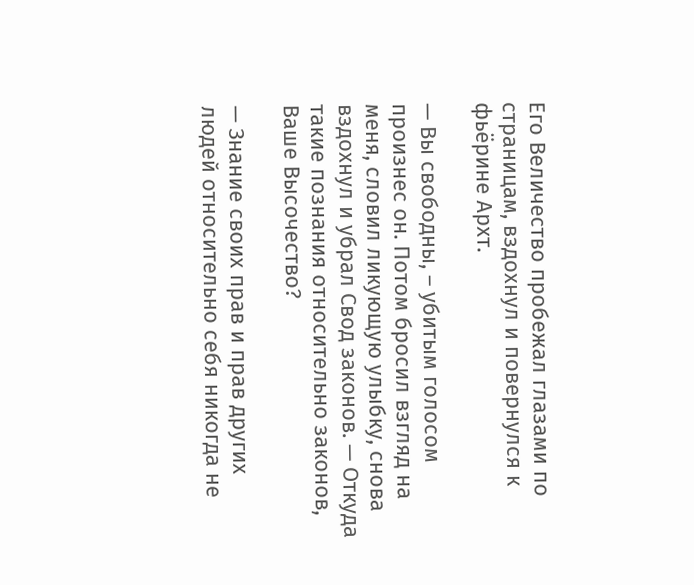Его Величество пробежал глазами по страницам, вздохнул и повернулся к фьёрине Архт.

— Вы свободны, – убитым голосом произнес он. Потом бросил взгляд на меня, словил ликующую улыбку, снова вздохнул и убрал Свод законов. — Откуда такие познания относительно законов, Ваше Высочество?

— Знание своих прав и прав других людей относительно себя никогда не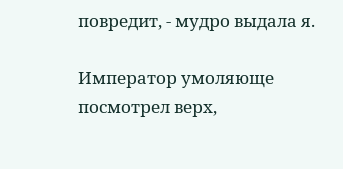повредит, - мудро выдала я.

Император умоляюще посмотрел верх,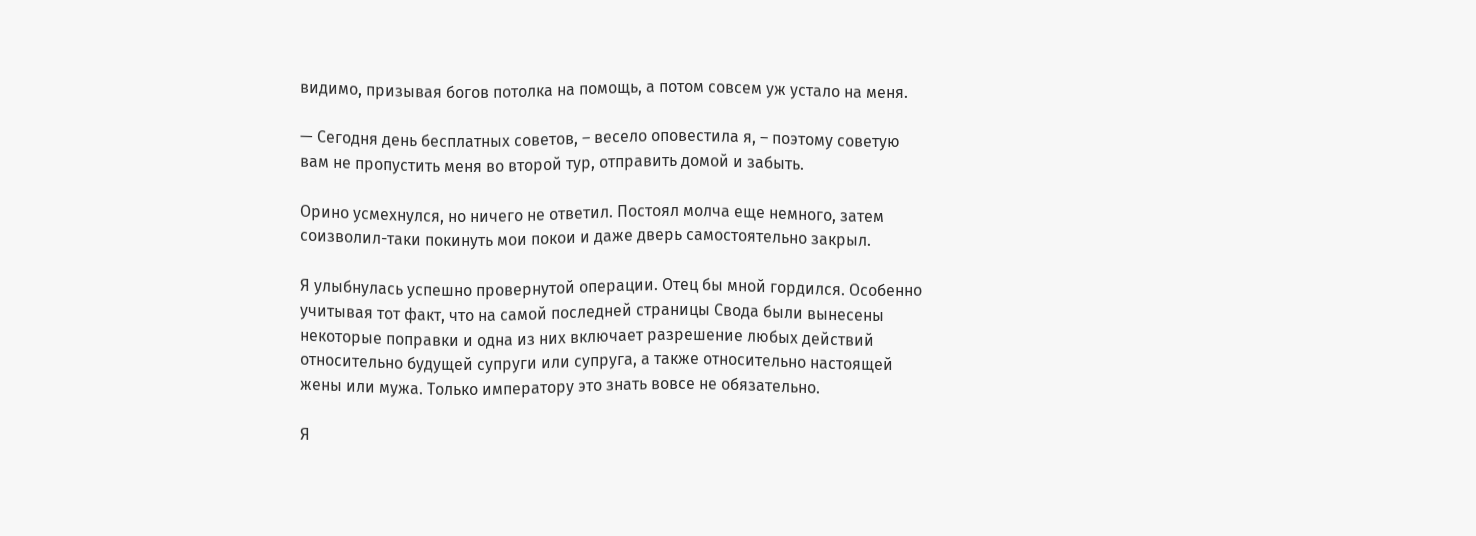видимо, призывая богов потолка на помощь, а потом совсем уж устало на меня.

— Сегодня день бесплатных советов, – весело оповестила я, – поэтому советую вам не пропустить меня во второй тур, отправить домой и забыть.

Орино усмехнулся, но ничего не ответил. Постоял молча еще немного, затем соизволил-таки покинуть мои покои и даже дверь самостоятельно закрыл.

Я улыбнулась успешно провернутой операции. Отец бы мной гордился. Особенно учитывая тот факт, что на самой последней страницы Свода были вынесены некоторые поправки и одна из них включает разрешение любых действий относительно будущей супруги или супруга, а также относительно настоящей жены или мужа. Только императору это знать вовсе не обязательно.

Я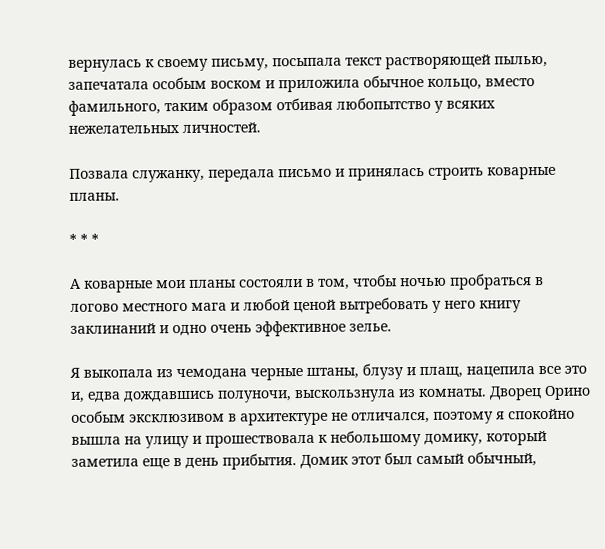вернулась к своему письму, посыпала текст растворяющей пылью, запечатала особым воском и приложила обычное кольцо, вместо фамильного, таким образом отбивая любопытство у всяких нежелательных личностей.

Позвала служанку, передала письмо и принялась строить коварные планы.

* * *

А коварные мои планы состояли в том, чтобы ночью пробраться в логово местного мага и любой ценой вытребовать у него книгу заклинаний и одно очень эффективное зелье.

Я выкопала из чемодана черные штаны, блузу и плащ, нацепила все это и, едва дождавшись полуночи, выскользнула из комнаты. Дворец Орино особым эксклюзивом в архитектуре не отличался, поэтому я спокойно вышла на улицу и прошествовала к небольшому домику, который заметила еще в день прибытия. Домик этот был самый обычный,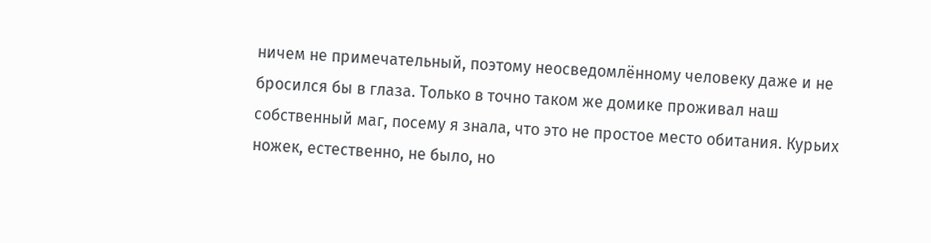ничем не примечательный, поэтому неосведомлённому человеку даже и не бросился бы в глаза. Только в точно таком же домике проживал наш собственный маг, посему я знала, что это не простое место обитания. Курьих ножек, естественно, не было, но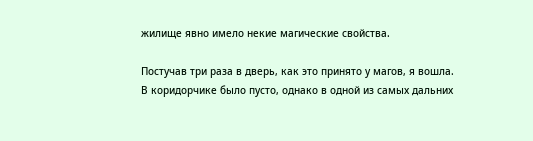жилище явно имело некие магические свойства.

Постучав три раза в дверь, как это принято у магов, я вошла. В коридорчике было пусто, однако в одной из самых дальних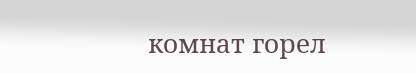комнат горел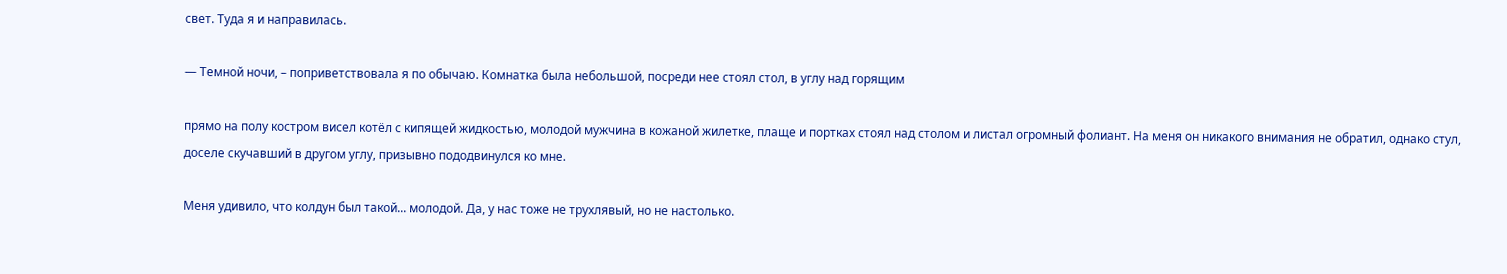свет. Туда я и направилась.

— Темной ночи, – поприветствовала я по обычаю. Комнатка была небольшой, посреди нее стоял стол, в углу над горящим

прямо на полу костром висел котёл с кипящей жидкостью, молодой мужчина в кожаной жилетке, плаще и портках стоял над столом и листал огромный фолиант. На меня он никакого внимания не обратил, однако стул, доселе скучавший в другом углу, призывно пододвинулся ко мне.

Меня удивило, что колдун был такой... молодой. Да, у нас тоже не трухлявый, но не настолько.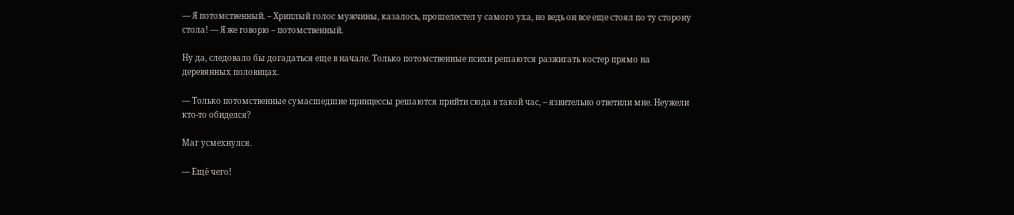— Я потомственный. – Хриплый голос мужчины, казалось, прошелестел у самого уха, но ведь он все еще стоял по ту сторону стола! — Я же говорю – потомственный.

Ну да, следовало бы догадаться еще в начале. Только потомственные психи решаются разжигать костер прямо на деревянных половицах.

— Только потомственные сумасшедшие принцессы решаются прийти сюда в такой час, – язвительно ответили мне. Неужели кто-то обиделся?

Маг усмехнулся.

— Ещё чего!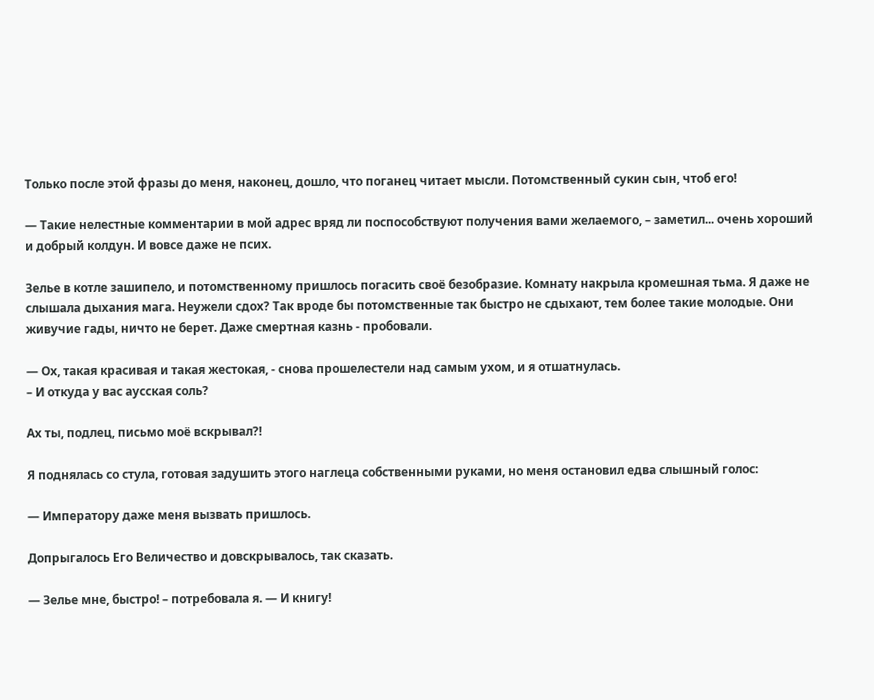Только после этой фразы до меня, наконец, дошло, что поганец читает мысли. Потомственный сукин сын, чтоб его!

— Такие нелестные комментарии в мой адрес вряд ли поспособствуют получения вами желаемого, – заметил... очень хороший и добрый колдун. И вовсе даже не псих.

Зелье в котле зашипело, и потомственному пришлось погасить своё безобразие. Комнату накрыла кромешная тьма. Я даже не слышала дыхания мага. Неужели сдох? Так вроде бы потомственные так быстро не сдыхают, тем более такие молодые. Они живучие гады, ничто не берет. Даже смертная казнь - пробовали.

— Ох, такая красивая и такая жестокая, - снова прошелестели над самым ухом, и я отшатнулась.
– И откуда у вас аусская соль?

Ах ты, подлец, письмо моё вскрывал?!

Я поднялась со стула, готовая задушить этого наглеца собственными руками, но меня остановил едва слышный голос:

— Императору даже меня вызвать пришлось.

Допрыгалось Его Величество и довскрывалось, так сказать.

— Зелье мне, быстро! – потребовала я. — И книгу!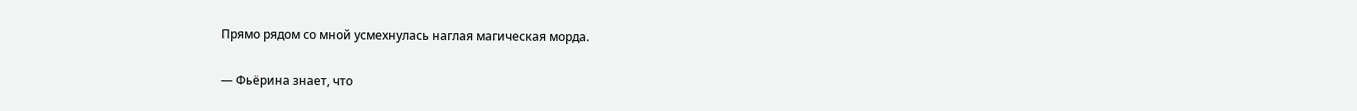Прямо рядом со мной усмехнулась наглая магическая морда.

— Фьёрина знает, что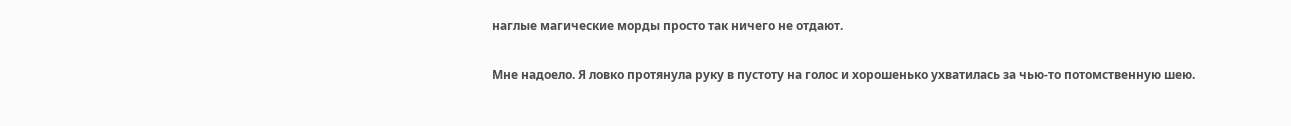наглые магические морды просто так ничего не отдают.

Мне надоело. Я ловко протянула руку в пустоту на голос и хорошенько ухватилась за чью-то потомственную шею.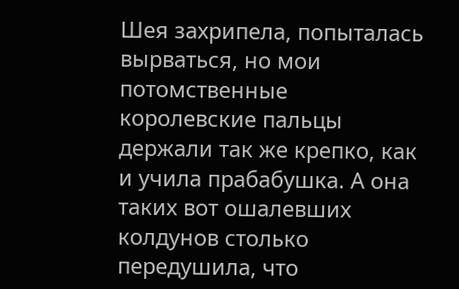Шея захрипела, попыталась вырваться, но мои потомственные королевские пальцы держали так же крепко, как и учила прабабушка. А она таких вот ошалевших колдунов столько передушила, что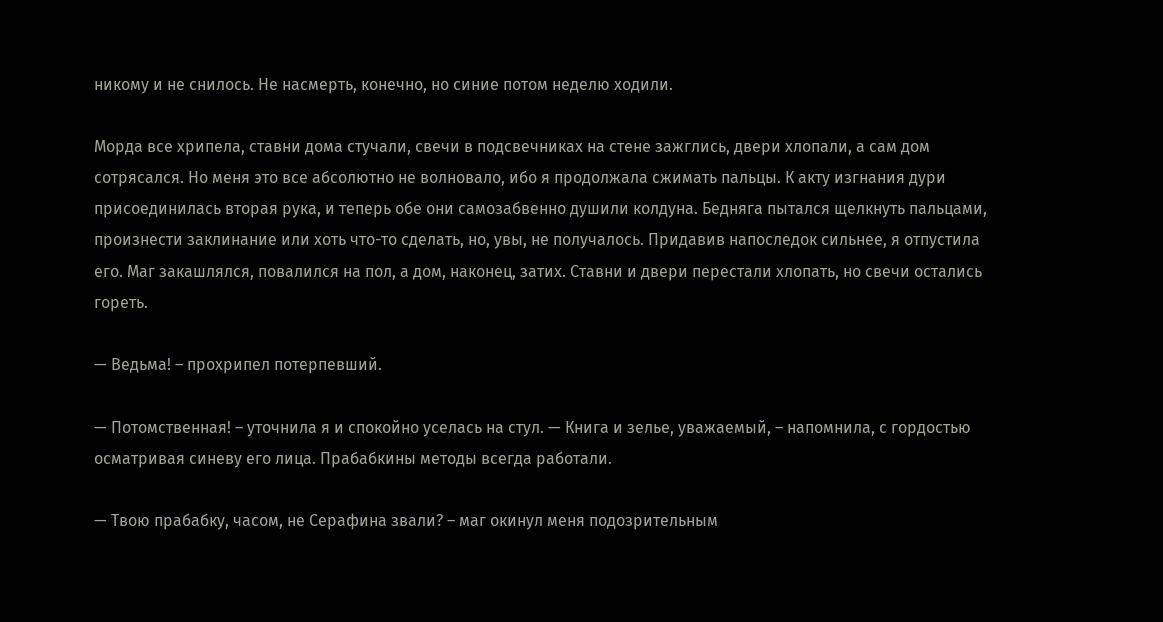никому и не снилось. Не насмерть, конечно, но синие потом неделю ходили.

Морда все хрипела, ставни дома стучали, свечи в подсвечниках на стене зажглись, двери хлопали, а сам дом сотрясался. Но меня это все абсолютно не волновало, ибо я продолжала сжимать пальцы. К акту изгнания дури присоединилась вторая рука, и теперь обе они самозабвенно душили колдуна. Бедняга пытался щелкнуть пальцами, произнести заклинание или хоть что-то сделать, но, увы, не получалось. Придавив напоследок сильнее, я отпустила его. Маг закашлялся, повалился на пол, а дом, наконец, затих. Ставни и двери перестали хлопать, но свечи остались гореть.

— Ведьма! – прохрипел потерпевший.

— Потомственная! – уточнила я и спокойно уселась на стул. — Книга и зелье, уважаемый, – напомнила, с гордостью осматривая синеву его лица. Прабабкины методы всегда работали.

— Твою прабабку, часом, не Серафина звали? – маг окинул меня подозрительным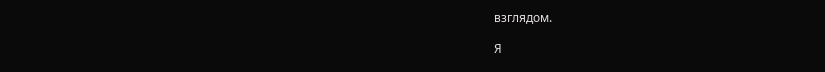взглядом.

Я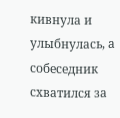кивнула и улыбнулась, а собеседник схватился за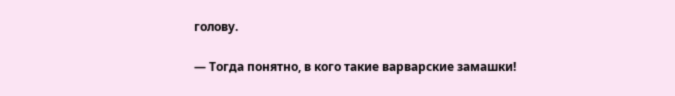голову.

— Тогда понятно, в кого такие варварские замашки!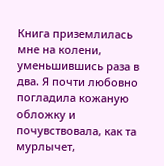Книга приземлилась мне на колени, уменьшившись раза в два. Я почти любовно погладила кожаную обложку и почувствовала, как та мурлычет,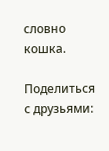словно кошка.

Поделиться с друзьями: